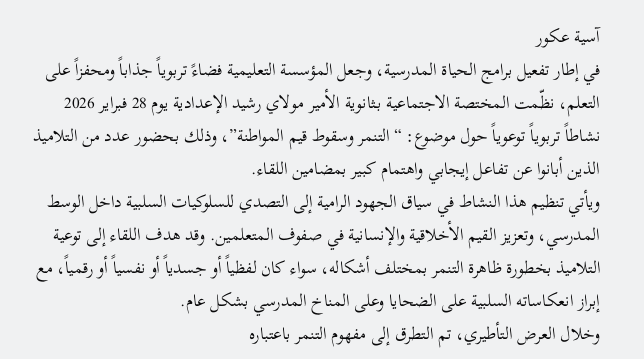آسية عكور
في إطار تفعيل برامج الحياة المدرسية، وجعل المؤسسة التعليمية فضاءً تربوياً جذاباً ومحفزاً على التعلم، نظّمت المختصة الاجتماعية بـثانوية الأمير مولاي رشيد الإعدادية يوم 28 فبراير 2026 نشاطاً تربوياً توعوياً حول موضوع: “التنمر وسقوط قيم المواطنة”، وذلك بحضور عدد من التلاميذ الذين أبانوا عن تفاعل إيجابي واهتمام كبير بمضامين اللقاء.
ويأتي تنظيم هذا النشاط في سياق الجهود الرامية إلى التصدي للسلوكيات السلبية داخل الوسط المدرسي، وتعزيز القيم الأخلاقية والإنسانية في صفوف المتعلمين. وقد هدف اللقاء إلى توعية التلاميذ بخطورة ظاهرة التنمر بمختلف أشكاله، سواء كان لفظياً أو جسدياً أو نفسياً أو رقمياً، مع إبراز انعكاساته السلبية على الضحايا وعلى المناخ المدرسي بشكل عام.
وخلال العرض التأطيري، تم التطرق إلى مفهوم التنمر باعتباره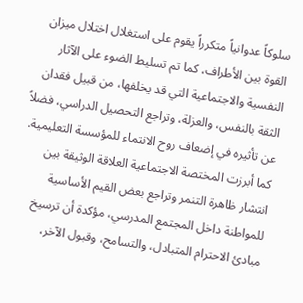سلوكاً عدوانياً متكرراً يقوم على استغلال اختلال ميزان القوة بين الأطراف، كما تم تسليط الضوء على الآثار النفسية والاجتماعية التي قد يخلفها، من قبيل فقدان الثقة بالنفس، والعزلة، وتراجع التحصيل الدراسي، فضلاً عن تأثيره في إضعاف روح الانتماء للمؤسسة التعليمية.
كما أبرزت المختصة الاجتماعية العلاقة الوثيقة بين انتشار ظاهرة التنمر وتراجع بعض القيم الأساسية للمواطنة داخل المجتمع المدرسي، مؤكدة أن ترسيخ مبادئ الاحترام المتبادل، والتسامح، وقبول الآخر،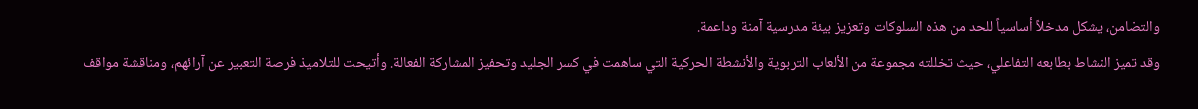والتضامن، يشكل مدخلاً أساسياً للحد من هذه السلوكات وتعزيز بيئة مدرسية آمنة وداعمة.
وقد تميز النشاط بطابعه التفاعلي، حيث تخللته مجموعة من الألعاب التربوية والأنشطة الحركية التي ساهمت في كسر الجليد وتحفيز المشاركة الفعالة. وأتيحت للتلاميذ فرصة التعبير عن آرائهم، ومناقشة مواقف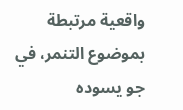واقعية مرتبطة بموضوع التنمر، في جو يسوده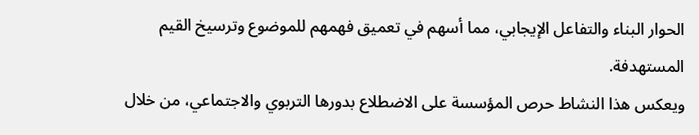الحوار البناء والتفاعل الإيجابي، مما أسهم في تعميق فهمهم للموضوع وترسيخ القيم المستهدفة.
ويعكس هذا النشاط حرص المؤسسة على الاضطلاع بدورها التربوي والاجتماعي، من خلال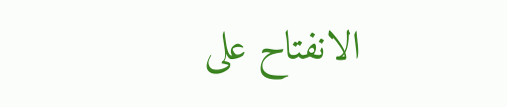الانفتاح على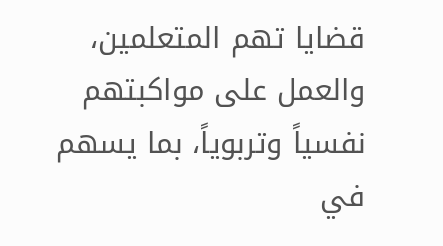قضايا تهم المتعلمين، والعمل على مواكبتهم نفسياً وتربوياً، بما يسهم في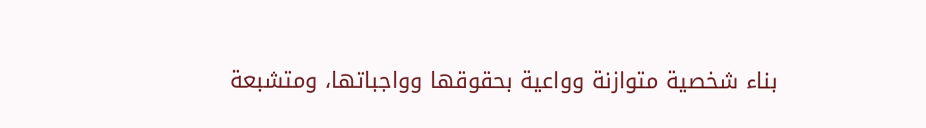بناء شخصية متوازنة وواعية بحقوقها وواجباتها، ومتشبعة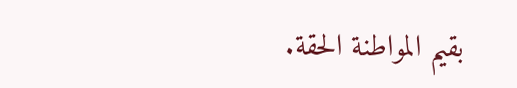بقيم المواطنة الحقة.